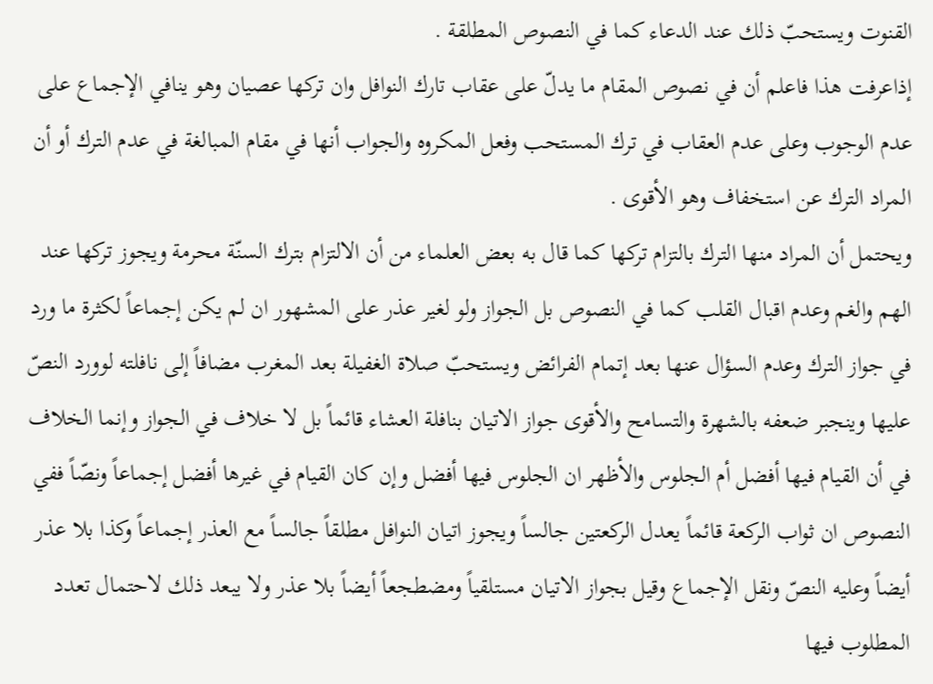القنوت ويستحبّ ذلك عند الدعاء كما في النصوص المطلقة .
إذاعرفت هذا فاعلم أن في نصوص المقام ما يدلّ على عقاب تارك النوافل وان تركها عصيان وهو ينافي الإجماع على عدم الوجوب وعلى عدم العقاب في ترك المستحب وفعل المكروه والجواب أنها في مقام المبالغة في عدم الترك أو أن المراد الترك عن استخفاف وهو الأقوى .
ويحتمل أن المراد منها الترك بالتزام تركها كما قال به بعض العلماء من أن الالتزام بترك السنّة محرمة ويجوز تركها عند الهم والغم وعدم اقبال القلب كما في النصوص بل الجواز ولو لغير عذر على المشهور ان لم يكن إجماعاً لكثرة ما ورد في جواز الترك وعدم السؤال عنها بعد إتمام الفرائض ويستحبّ صلاة الغفيلة بعد المغرب مضافاً إلى نافلته لوورد النصّ عليها وينجبر ضعفه بالشهرة والتسامح والأقوى جواز الاتيان بنافلة العشاء قائماً بل لا خلاف في الجواز وإنما الخلاف في أن القيام فيها أفضل أم الجلوس والأظهر ان الجلوس فيها أفضل وإن كان القيام في غيرها أفضل إجماعاً ونصّاً ففي النصوص ان ثواب الركعة قائماً يعدل الركعتين جالساً ويجوز اتيان النوافل مطلقاً جالساً مع العذر إجماعاً وكذا بلا عذر أيضاً وعليه النصّ ونقل الإجماع وقيل بجواز الاتيان مستلقياً ومضطجعاً أيضاً بلا عذر ولا يبعد ذلك لاحتمال تعدد المطلوب فيها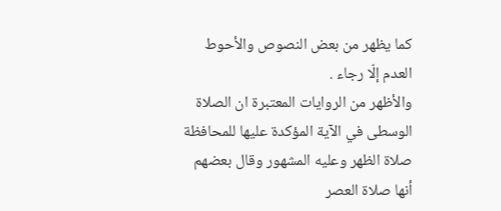كما يظهر من بعض النصوص والأحوط العدم إلّا رجاء .
والأظهر من الروايات المعتبرة ان الصلاة الوسطى في الآية المؤكدة عليها للمحافظة صلاة الظهر وعليه المشهور وقال بعضهم أنها صلاة العصر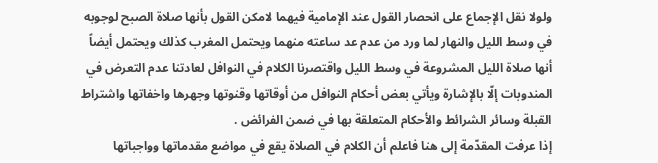ولولا نقل الإجماع على انحصار القول عند الإمامية فيهما لامكن القول بأنها صلاة الصبح لوجوبه في وسط الليل والنهار لما ورد من عدم عد ساعته منهما ويحتمل المغرب كذلك ويحتمل أيضاً أنها صلاة الليل المشروعة في وسط الليل واقتصرنا الكلام في النوافل لعادتنا عدم التعرض في المندوبات إلّا بالإشارة ويأتي بعض أحكام النوافل من أوقاتها وقنوتها وجهرها واخفاتها واشتراط القبلة وسائر الشرائط والأحكام المتعلقة بها في ضمن الفرائض .
إذا عرفت المقدّمة إلى هنا فاعلم أن الكلام في الصلاة يقع في مواضع مقدماتها وواجباتها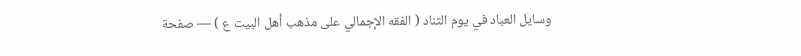وسايل العباد في يوم التناد ( الفقه الإجمالي على مذهب أهل البيت ع ) — صفحة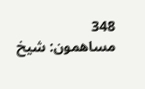348
مساهمون: شيخ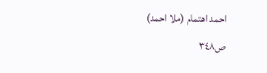احمد اهتمام (ملا احمد)
ص٣٤٨